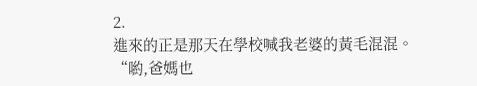2.
進來的正是那天在學校喊我老婆的黃毛混混。
“喲,爸媽也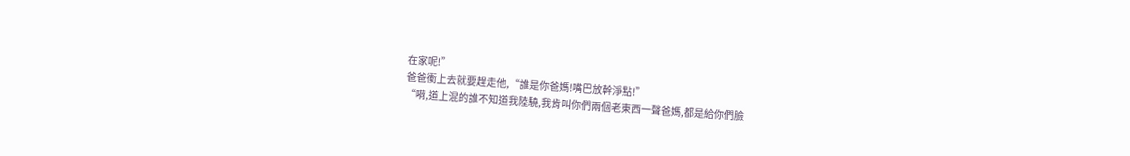在家呢!”
爸爸衝上去就要趕走他,“誰是你爸媽!嘴巴放幹淨點!”
“嗬,道上混的誰不知道我陸驍,我肯叫你們兩個老東西一聲爸媽,都是給你們臉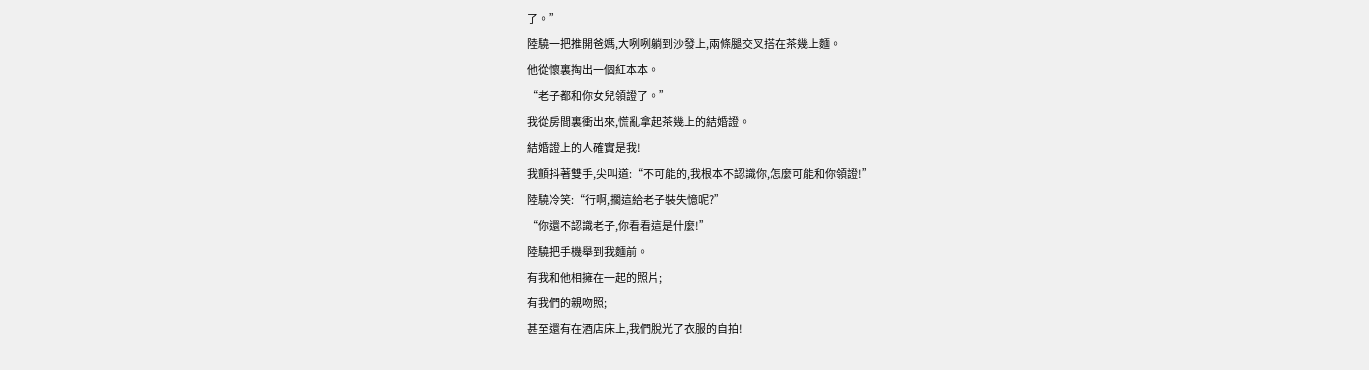了。”
陸驍一把推開爸媽,大咧咧躺到沙發上,兩條腿交叉搭在茶幾上麵。
他從懷裏掏出一個紅本本。
“老子都和你女兒領證了。”
我從房間裏衝出來,慌亂拿起茶幾上的結婚證。
結婚證上的人確實是我!
我顫抖著雙手,尖叫道:“不可能的,我根本不認識你,怎麼可能和你領證!”
陸驍冷笑:“行啊,擱這給老子裝失憶呢?”
“你還不認識老子,你看看這是什麼!”
陸驍把手機舉到我麵前。
有我和他相擁在一起的照片;
有我們的親吻照;
甚至還有在酒店床上,我們脫光了衣服的自拍!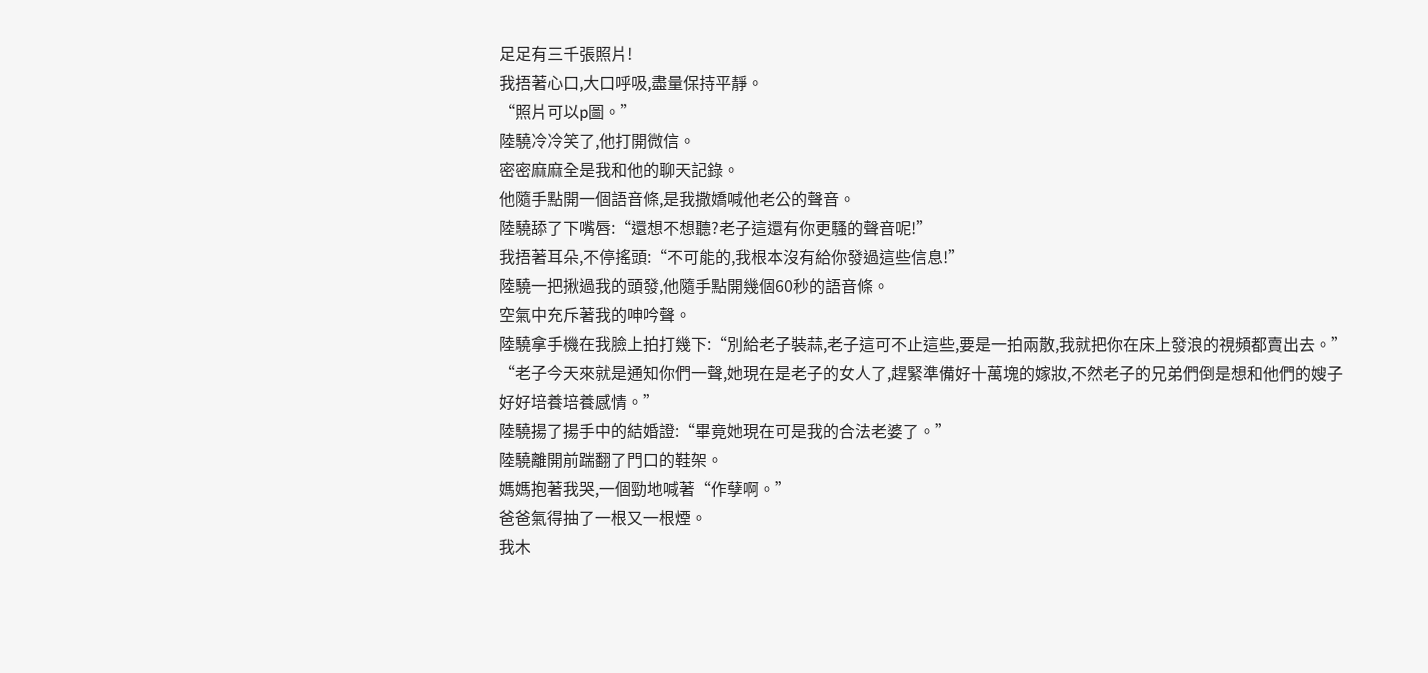足足有三千張照片!
我捂著心口,大口呼吸,盡量保持平靜。
“照片可以p圖。”
陸驍冷冷笑了,他打開微信。
密密麻麻全是我和他的聊天記錄。
他隨手點開一個語音條,是我撒嬌喊他老公的聲音。
陸驍舔了下嘴唇:“還想不想聽?老子這還有你更騷的聲音呢!”
我捂著耳朵,不停搖頭:“不可能的,我根本沒有給你發過這些信息!”
陸驍一把揪過我的頭發,他隨手點開幾個60秒的語音條。
空氣中充斥著我的呻吟聲。
陸驍拿手機在我臉上拍打幾下:“別給老子裝蒜,老子這可不止這些,要是一拍兩散,我就把你在床上發浪的視頻都賣出去。”
“老子今天來就是通知你們一聲,她現在是老子的女人了,趕緊準備好十萬塊的嫁妝,不然老子的兄弟們倒是想和他們的嫂子好好培養培養感情。”
陸驍揚了揚手中的結婚證:“畢竟她現在可是我的合法老婆了。”
陸驍離開前踹翻了門口的鞋架。
媽媽抱著我哭,一個勁地喊著“作孽啊。”
爸爸氣得抽了一根又一根煙。
我木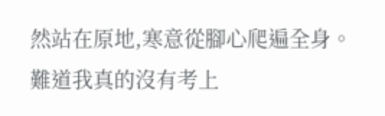然站在原地,寒意從腳心爬遍全身。
難道我真的沒有考上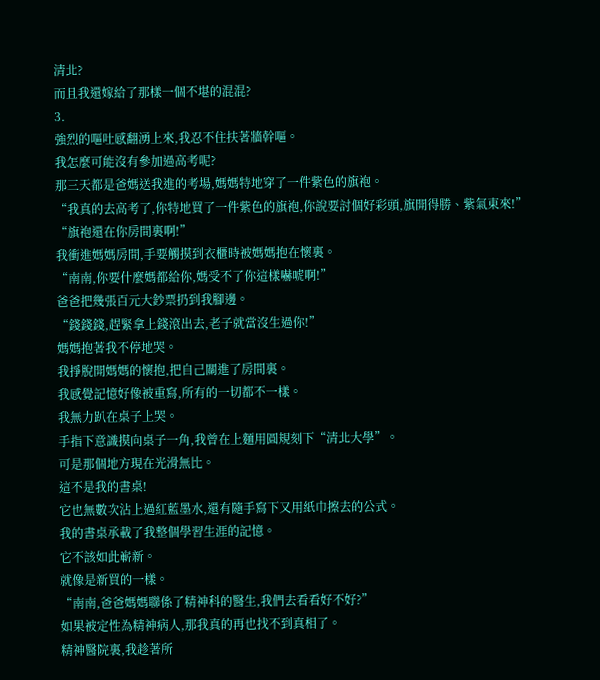清北?
而且我還嫁給了那樣一個不堪的混混?
3.
強烈的嘔吐感翻湧上來,我忍不住扶著牆幹嘔。
我怎麼可能沒有參加過高考呢?
那三天都是爸媽送我進的考場,媽媽特地穿了一件紫色的旗袍。
“我真的去高考了,你特地買了一件紫色的旗袍,你說要討個好彩頭,旗開得勝、紫氣東來!”
“旗袍還在你房間裏啊!”
我衝進媽媽房間,手要觸摸到衣櫃時被媽媽抱在懷裏。
“南南,你要什麼媽都給你,媽受不了你這樣嚇唬啊!”
爸爸把幾張百元大鈔票扔到我腳邊。
“錢錢錢,趕緊拿上錢滾出去,老子就當沒生過你!”
媽媽抱著我不停地哭。
我掙脫開媽媽的懷抱,把自己關進了房間裏。
我感覺記憶好像被重寫,所有的一切都不一樣。
我無力趴在桌子上哭。
手指下意識摸向桌子一角,我曾在上麵用圓規刻下“清北大學”。
可是那個地方現在光滑無比。
這不是我的書桌!
它也無數次沾上過紅藍墨水,還有隨手寫下又用紙巾擦去的公式。
我的書桌承載了我整個學習生涯的記憶。
它不該如此嶄新。
就像是新買的一樣。
“南南,爸爸媽媽聯係了精神科的醫生,我們去看看好不好?”
如果被定性為精神病人,那我真的再也找不到真相了。
精神醫院裏,我趁著所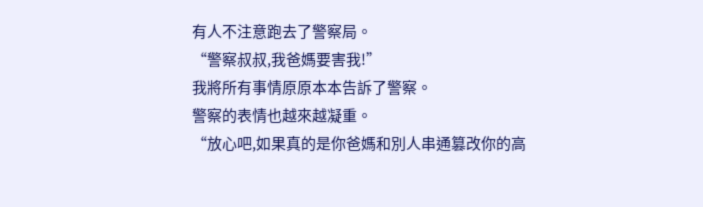有人不注意跑去了警察局。
“警察叔叔,我爸媽要害我!”
我將所有事情原原本本告訴了警察。
警察的表情也越來越凝重。
“放心吧,如果真的是你爸媽和別人串通篡改你的高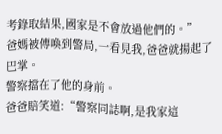考錄取結果,國家是不會放過他們的。”
爸媽被傳喚到警局,一看見我,爸爸就揚起了巴掌。
警察擋在了他的身前。
爸爸賠笑道:“警察同誌啊,是我家這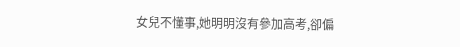女兒不懂事,她明明沒有參加高考,卻偏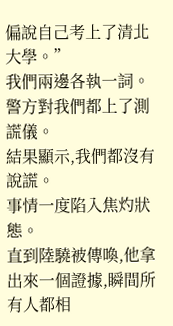偏說自己考上了清北大學。”
我們兩邊各執一詞。
警方對我們都上了測謊儀。
結果顯示,我們都沒有說謊。
事情一度陷入焦灼狀態。
直到陸驍被傳喚,他拿出來一個證據,瞬間所有人都相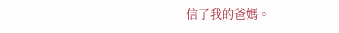信了我的爸媽。